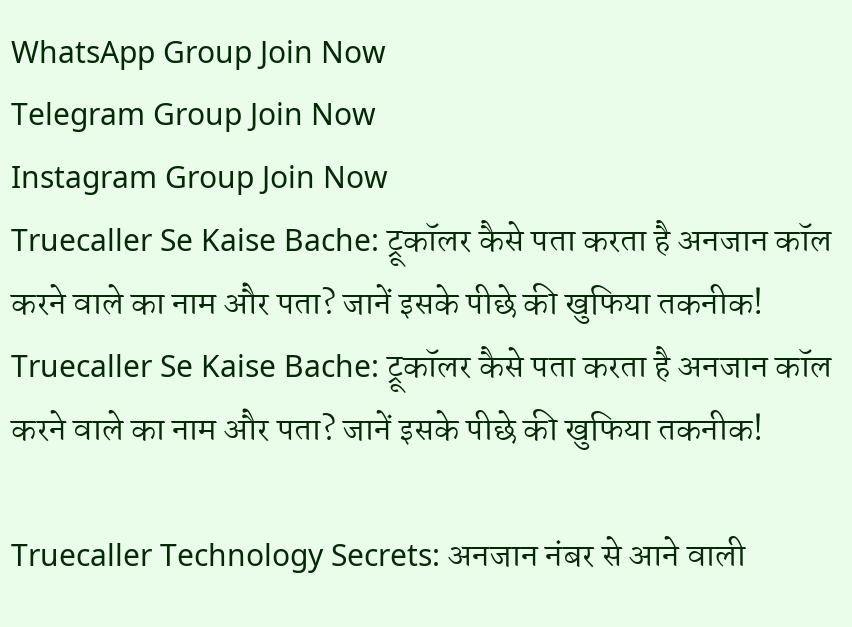WhatsApp Group Join Now
Telegram Group Join Now
Instagram Group Join Now
Truecaller Se Kaise Bache: ट्रूकॉलर कैसे पता करता है अनजान कॉल करने वाले का नाम और पता? जानें इसके पीछे की खुफिया तकनीक!
Truecaller Se Kaise Bache: ट्रूकॉलर कैसे पता करता है अनजान कॉल करने वाले का नाम और पता? जानें इसके पीछे की खुफिया तकनीक!

Truecaller Technology Secrets: अनजान नंबर से आने वाली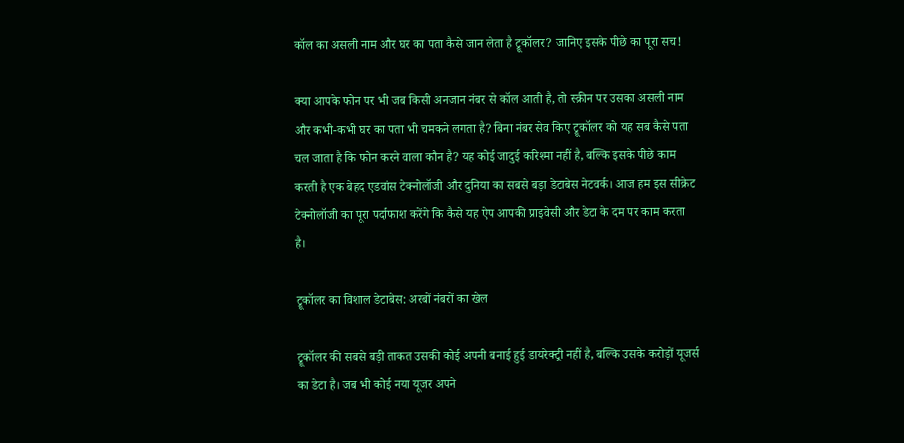कॉल का असली नाम और घर का पता कैसे जान लेता है ट्रूकॉलर? जानिए इसके पीछे का पूरा सच!

क्या आपके फोन पर भी जब किसी अनजान नंबर से कॉल आती है, तो स्क्रीन पर उसका असली नाम और कभी-कभी घर का पता भी चमकने लगता है? बिना नंबर सेव किए ट्रूकॉलर को यह सब कैसे पता चल जाता है कि फोन करने वाला कौन है? यह कोई जादुई करिश्मा नहीं है, बल्कि इसके पीछे काम करती है एक बेहद एडवांस टेक्नोलॉजी और दुनिया का सबसे बड़ा डेटाबेस नेटवर्क। आज हम इस सीक्रेट टेक्नोलॉजी का पूरा पर्दाफाश करेंगे कि कैसे यह ऐप आपकी प्राइवेसी और डेटा के दम पर काम करता है।

ट्रूकॉलर का विशाल डेटाबेस: अरबों नंबरों का खेल

ट्रूकॉलर की सबसे बड़ी ताकत उसकी कोई अपनी बनाई हुई डायरेक्ट्री नहीं है, बल्कि उसके करोड़ों यूजर्स का डेटा है। जब भी कोई नया यूजर अपने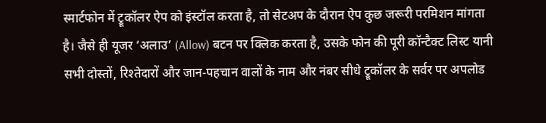स्मार्टफोन में ट्रूकॉलर ऐप को इंस्टॉल करता है, तो सेटअप के दौरान ऐप कुछ जरूरी परमिशन मांगता है। जैसे ही यूजर ‘अलाउ’ (Allow) बटन पर क्लिक करता है, उसके फोन की पूरी कॉन्टैक्ट लिस्ट यानी सभी दोस्तों, रिश्तेदारों और जान-पहचान वालों के नाम और नंबर सीधे ट्रूकॉलर के सर्वर पर अपलोड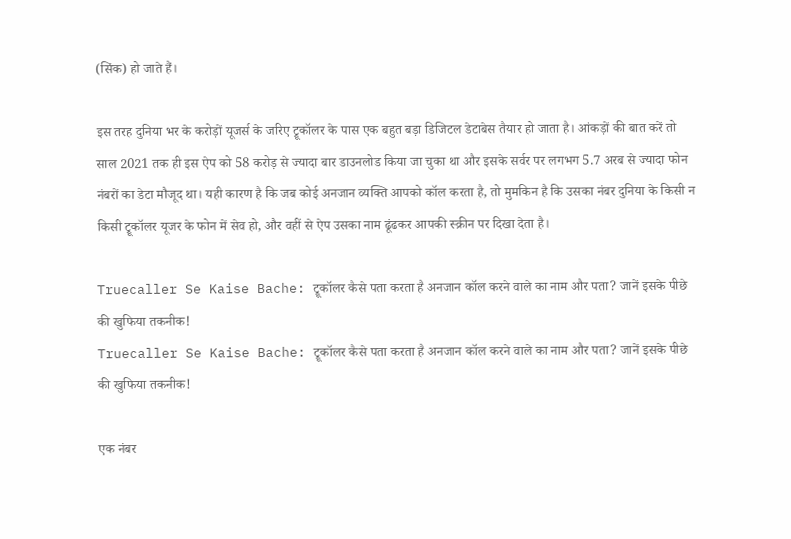(सिंक) हो जाते हैं।

इस तरह दुनिया भर के करोड़ों यूजर्स के जरिए ट्रूकॉलर के पास एक बहुत बड़ा डिजिटल डेटाबेस तैयार हो जाता है। आंकड़ों की बात करें तो साल 2021 तक ही इस ऐप को 58 करोड़ से ज्यादा बार डाउनलोड किया जा चुका था और इसके सर्वर पर लगभग 5.7 अरब से ज्यादा फोन नंबरों का डेटा मौजूद था। यही कारण है कि जब कोई अनजान व्यक्ति आपको कॉल करता है, तो मुमकिन है कि उसका नंबर दुनिया के किसी न किसी ट्रूकॉलर यूजर के फोन में सेव हो, और वहीं से ऐप उसका नाम ढूंढकर आपकी स्क्रीन पर दिखा देता है।

Truecaller Se Kaise Bache: ट्रूकॉलर कैसे पता करता है अनजान कॉल करने वाले का नाम और पता? जानें इसके पीछे की खुफिया तकनीक!
Truecaller Se Kaise Bache: ट्रूकॉलर कैसे पता करता है अनजान कॉल करने वाले का नाम और पता? जानें इसके पीछे की खुफिया तकनीक!

एक नंबर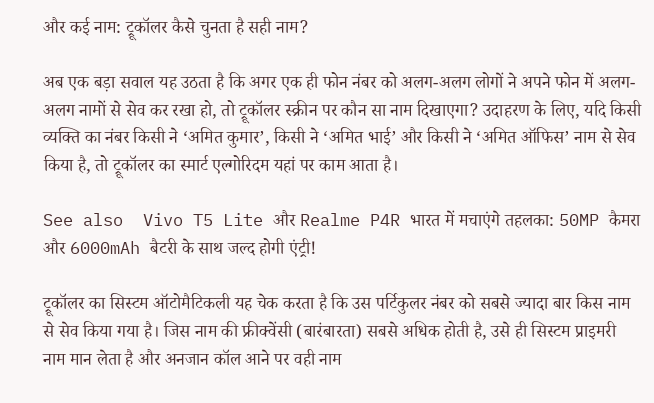और कई नाम: ट्रूकॉलर कैसे चुनता है सही नाम?

अब एक बड़ा सवाल यह उठता है कि अगर एक ही फोन नंबर को अलग-अलग लोगों ने अपने फोन में अलग-अलग नामों से सेव कर रखा हो, तो ट्रूकॉलर स्क्रीन पर कौन सा नाम दिखाएगा? उदाहरण के लिए, यदि किसी व्यक्ति का नंबर किसी ने ‘अमित कुमार’, किसी ने ‘अमित भाई’ और किसी ने ‘अमित ऑफिस’ नाम से सेव किया है, तो ट्रूकॉलर का स्मार्ट एल्गोरिदम यहां पर काम आता है।

See also  Vivo T5 Lite और Realme P4R भारत में मचाएंगे तहलका: 50MP कैमरा और 6000mAh बैटरी के साथ जल्द होगी एंट्री!

ट्रूकॉलर का सिस्टम ऑटोमैटिकली यह चेक करता है कि उस पर्टिकुलर नंबर को सबसे ज्यादा बार किस नाम से सेव किया गया है। जिस नाम की फ्रीक्वेंसी (बारंबारता) सबसे अधिक होती है, उसे ही सिस्टम प्राइमरी नाम मान लेता है और अनजान कॉल आने पर वही नाम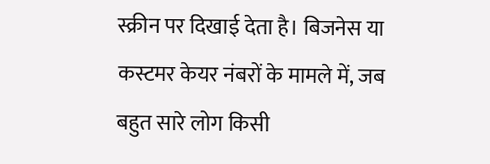स्क्रीन पर दिखाई देता है। बिजनेस या कस्टमर केयर नंबरों के मामले में, जब बहुत सारे लोग किसी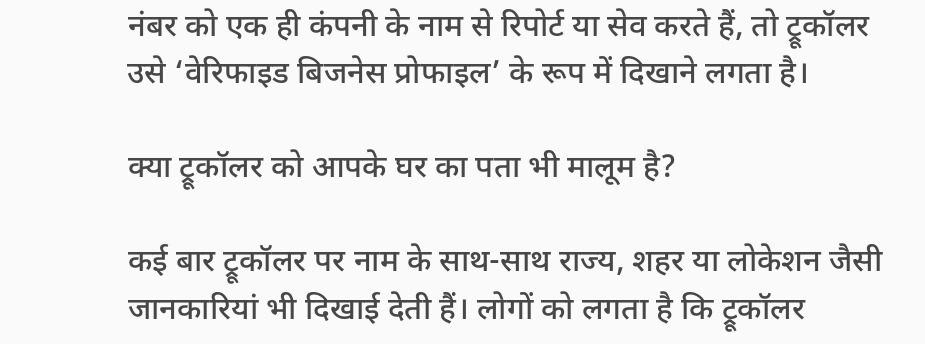नंबर को एक ही कंपनी के नाम से रिपोर्ट या सेव करते हैं, तो ट्रूकॉलर उसे ‘वेरिफाइड बिजनेस प्रोफाइल’ के रूप में दिखाने लगता है।

क्या ट्रूकॉलर को आपके घर का पता भी मालूम है?

कई बार ट्रूकॉलर पर नाम के साथ-साथ राज्य, शहर या लोकेशन जैसी जानकारियां भी दिखाई देती हैं। लोगों को लगता है कि ट्रूकॉलर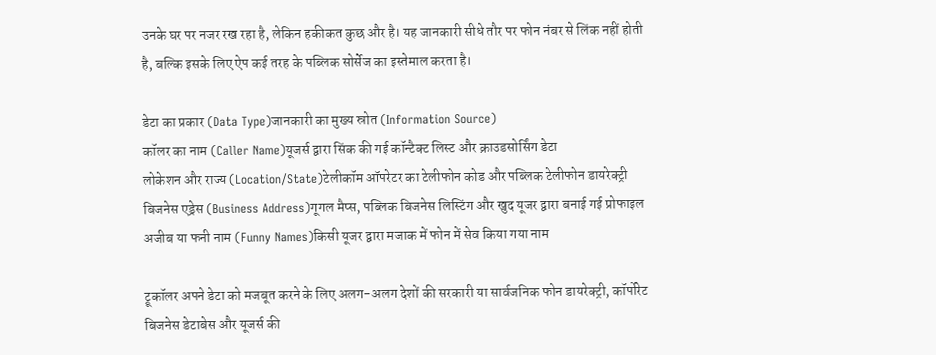उनके घर पर नजर रख रहा है, लेकिन हकीकत कुछ और है। यह जानकारी सीधे तौर पर फोन नंबर से लिंक नहीं होती है, बल्कि इसके लिए ऐप कई तरह के पब्लिक सोर्सेज का इस्तेमाल करता है।

डेटा का प्रकार (Data Type)जानकारी का मुख्य स्रोत (Information Source)
कॉलर का नाम (Caller Name)यूजर्स द्वारा सिंक की गई कॉन्टैक्ट लिस्ट और क्राउडसोर्सिंग डेटा
लोकेशन और राज्य (Location/State)टेलीकॉम ऑपरेटर का टेलीफोन कोड और पब्लिक टेलीफोन डायरेक्ट्री
बिजनेस एड्रेस (Business Address)गूगल मैप्स, पब्लिक बिजनेस लिस्टिंग और खुद यूजर द्वारा बनाई गई प्रोफाइल
अजीब या फनी नाम (Funny Names)किसी यूजर द्वारा मजाक में फोन में सेव किया गया नाम

ट्रूकॉलर अपने डेटा को मजबूत करने के लिए अलग-अलग देशों की सरकारी या सार्वजनिक फोन डायरेक्ट्री, कॉर्पोरेट बिजनेस डेटाबेस और यूजर्स की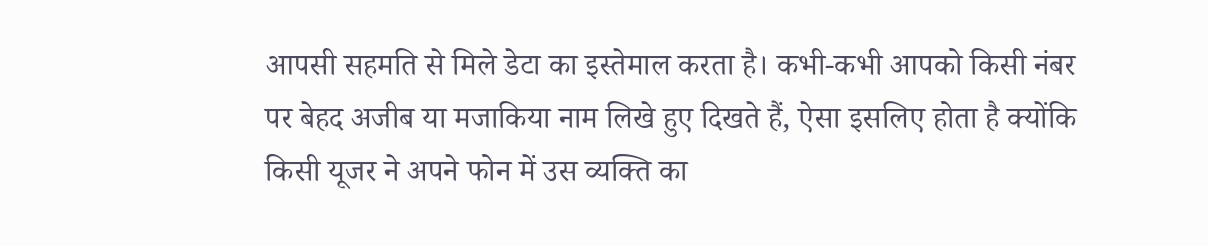आपसी सहमति से मिले डेटा का इस्तेमाल करता है। कभी-कभी आपको किसी नंबर पर बेहद अजीब या मजाकिया नाम लिखे हुए दिखते हैं, ऐसा इसलिए होता है क्योंकि किसी यूजर ने अपने फोन में उस व्यक्ति का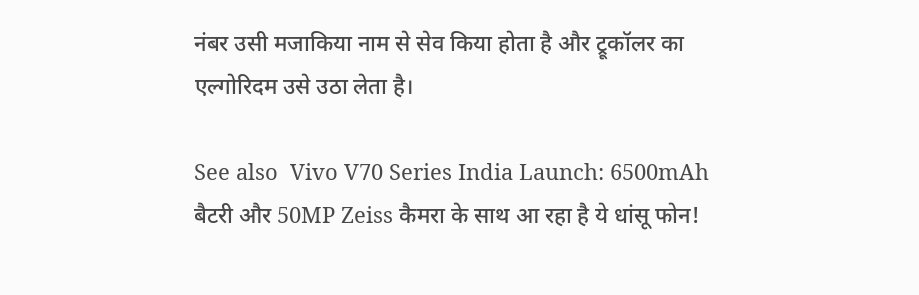नंबर उसी मजाकिया नाम से सेव किया होता है और ट्रूकॉलर का एल्गोरिदम उसे उठा लेता है।

See also  Vivo V70 Series India Launch: 6500mAh बैटरी और 50MP Zeiss कैमरा के साथ आ रहा है ये धांसू फोन!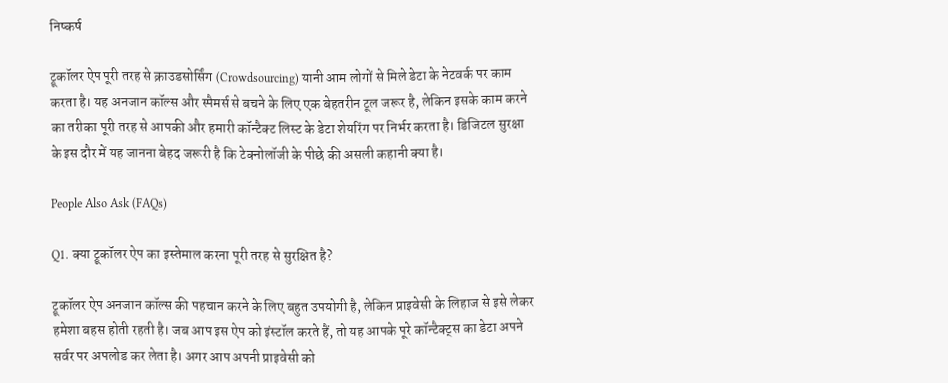निष्कर्ष

ट्रूकॉलर ऐप पूरी तरह से क्राउडसोर्सिंग (Crowdsourcing) यानी आम लोगों से मिले डेटा के नेटवर्क पर काम करता है। यह अनजान कॉल्स और स्पैमर्स से बचने के लिए एक बेहतरीन टूल जरूर है, लेकिन इसके काम करने का तरीका पूरी तरह से आपकी और हमारी कॉन्टैक्ट लिस्ट के डेटा शेयरिंग पर निर्भर करता है। डिजिटल सुरक्षा के इस दौर में यह जानना बेहद जरूरी है कि टेक्नोलॉजी के पीछे की असली कहानी क्या है।

People Also Ask (FAQs)

Q1. क्या ट्रूकॉलर ऐप का इस्तेमाल करना पूरी तरह से सुरक्षित है?

ट्रूकॉलर ऐप अनजान कॉल्स की पहचान करने के लिए बहुत उपयोगी है, लेकिन प्राइवेसी के लिहाज से इसे लेकर हमेशा बहस होती रहती है। जब आप इस ऐप को इंस्टॉल करते हैं, तो यह आपके पूरे कॉन्टैक्ट्स का डेटा अपने सर्वर पर अपलोड कर लेता है। अगर आप अपनी प्राइवेसी को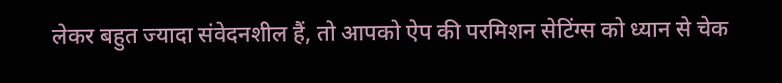लेकर बहुत ज्यादा संवेदनशील हैं, तो आपको ऐप की परमिशन सेटिंग्स को ध्यान से चेक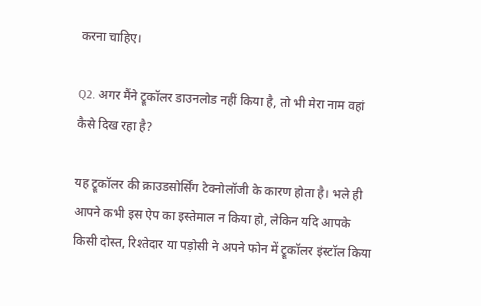करना चाहिए।

Q2. अगर मैंने ट्रूकॉलर डाउनलोड नहीं किया है, तो भी मेरा नाम वहां कैसे दिख रहा है?

यह ट्रूकॉलर की क्राउडसोर्सिंग टेक्नोलॉजी के कारण होता है। भले ही आपने कभी इस ऐप का इस्तेमाल न किया हो, लेकिन यदि आपके किसी दोस्त, रिश्तेदार या पड़ोसी ने अपने फोन में ट्रूकॉलर इंस्टॉल किया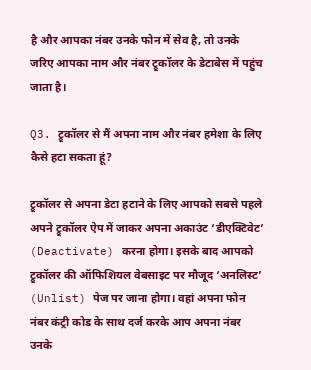है और आपका नंबर उनके फोन में सेव है, तो उनके जरिए आपका नाम और नंबर ट्रूकॉलर के डेटाबेस में पहुंच जाता है।

Q3. ट्रूकॉलर से मैं अपना नाम और नंबर हमेशा के लिए कैसे हटा सकता हूं?

ट्रूकॉलर से अपना डेटा हटाने के लिए आपको सबसे पहले अपने ट्रूकॉलर ऐप में जाकर अपना अकाउंट ‘डीएक्टिवेट’ (Deactivate) करना होगा। इसके बाद आपको ट्रूकॉलर की ऑफिशियल वेबसाइट पर मौजूद ‘अनलिस्ट’ (Unlist) पेज पर जाना होगा। वहां अपना फोन नंबर कंट्री कोड के साथ दर्ज करके आप अपना नंबर उनके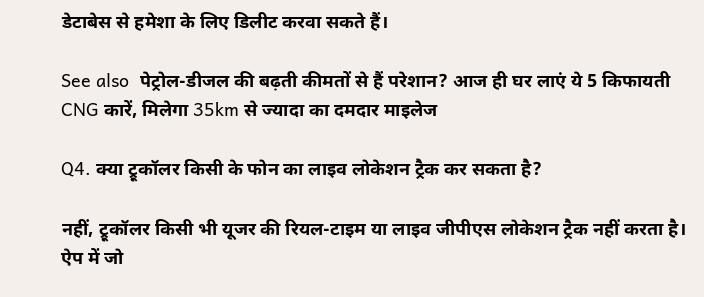डेटाबेस से हमेशा के लिए डिलीट करवा सकते हैं।

See also  पेट्रोल-डीजल की बढ़ती कीमतों से हैं परेशान? आज ही घर लाएं ये 5 किफायती CNG कारें, मिलेगा 35km से ज्यादा का दमदार माइलेज

Q4. क्या ट्रूकॉलर किसी के फोन का लाइव लोकेशन ट्रैक कर सकता है?

नहीं, ट्रूकॉलर किसी भी यूजर की रियल-टाइम या लाइव जीपीएस लोकेशन ट्रैक नहीं करता है। ऐप में जो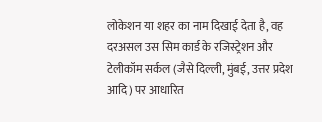लोकेशन या शहर का नाम दिखाई देता है, वह दरअसल उस सिम कार्ड के रजिस्ट्रेशन और टेलीकॉम सर्कल (जैसे दिल्ली, मुंबई, उत्तर प्रदेश आदि) पर आधारित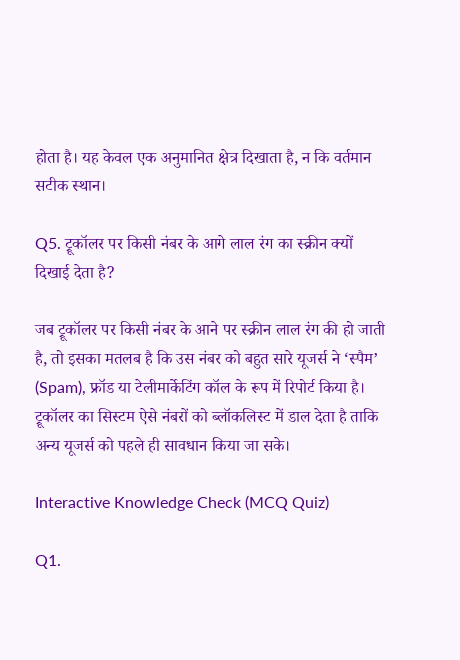होता है। यह केवल एक अनुमानित क्षेत्र दिखाता है, न कि वर्तमान सटीक स्थान।

Q5. ट्रूकॉलर पर किसी नंबर के आगे लाल रंग का स्क्रीन क्यों दिखाई देता है?

जब ट्रूकॉलर पर किसी नंबर के आने पर स्क्रीन लाल रंग की हो जाती है, तो इसका मतलब है कि उस नंबर को बहुत सारे यूजर्स ने ‘स्पैम’ (Spam), फ्रॉड या टेलीमार्केटिंग कॉल के रूप में रिपोर्ट किया है। ट्रूकॉलर का सिस्टम ऐसे नंबरों को ब्लॉकलिस्ट में डाल देता है ताकि अन्य यूजर्स को पहले ही सावधान किया जा सके।

Interactive Knowledge Check (MCQ Quiz)

Q1.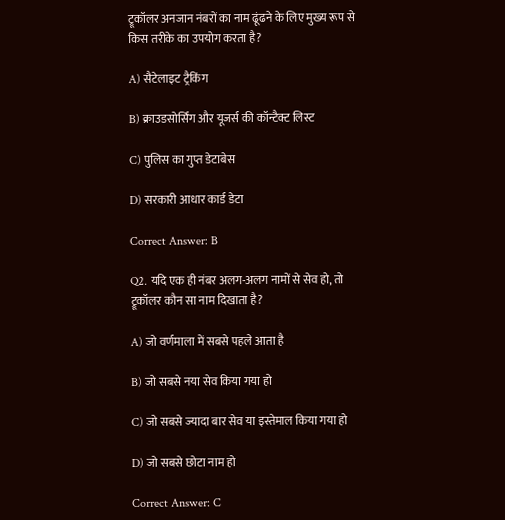ट्रूकॉलर अनजान नंबरों का नाम ढूंढने के लिए मुख्य रूप से किस तरीके का उपयोग करता है?

A) सैटेलाइट ट्रैकिंग

B) क्राउडसोर्सिंग और यूजर्स की कॉन्टैक्ट लिस्ट

C) पुलिस का गुप्त डेटाबेस

D) सरकारी आधार कार्ड डेटा

Correct Answer: B

Q2. यदि एक ही नंबर अलग-अलग नामों से सेव हो, तो ट्रूकॉलर कौन सा नाम दिखाता है?

A) जो वर्णमाला में सबसे पहले आता है

B) जो सबसे नया सेव किया गया हो

C) जो सबसे ज्यादा बार सेव या इस्तेमाल किया गया हो

D) जो सबसे छोटा नाम हो

Correct Answer: C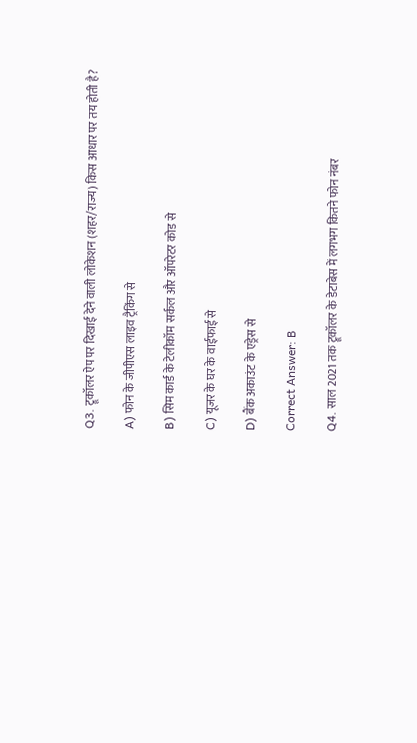Q3. ट्रूकॉलर ऐप पर दिखाई देने वाली लोकेशन (शहर/राज्य) किस आधार पर तय होती है?

A) फोन के जीपीएस लाइव ट्रैकिंग से

B) सिम कार्ड के टेलीकॉम सर्कल और ऑपरेटर कोड से

C) यूजर के घर के वाईफाई से

D) बैंक अकाउंट के एड्रेस से

Correct Answer: B

Q4. साल 2021 तक ट्रूकॉलर के डेटाबेस में लगभग कितने फोन नंबर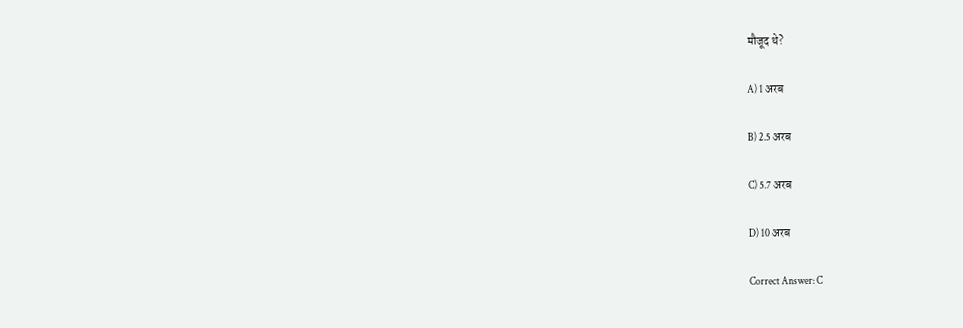मौजूद थे?

A) 1 अरब

B) 2.5 अरब

C) 5.7 अरब

D) 10 अरब

Correct Answer: C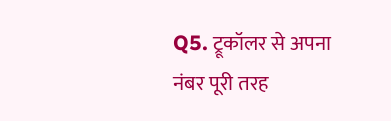Q5. ट्रूकॉलर से अपना नंबर पूरी तरह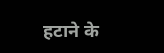हटाने के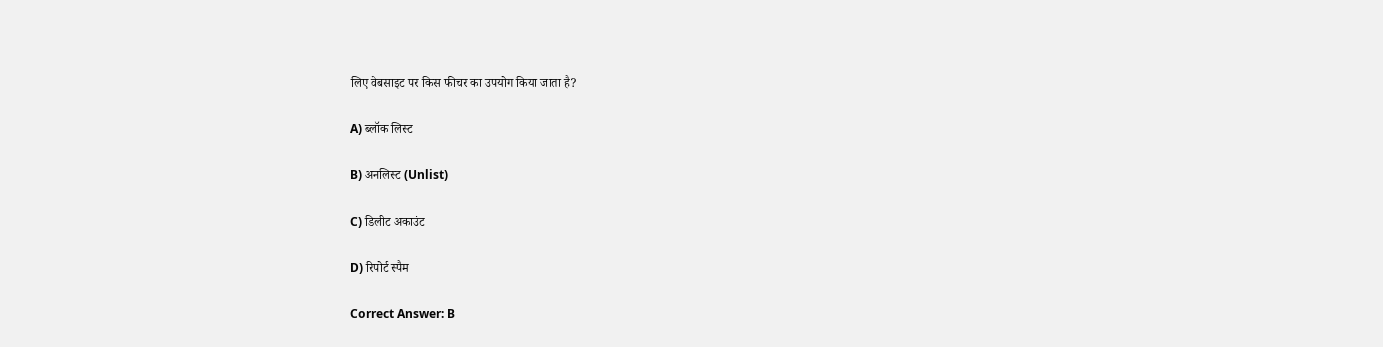लिए वेबसाइट पर किस फीचर का उपयोग किया जाता है?

A) ब्लॉक लिस्ट

B) अनलिस्ट (Unlist)

C) डिलीट अकाउंट

D) रिपोर्ट स्पैम

Correct Answer: B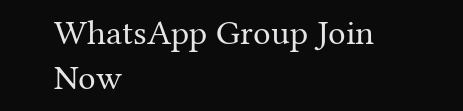WhatsApp Group Join Now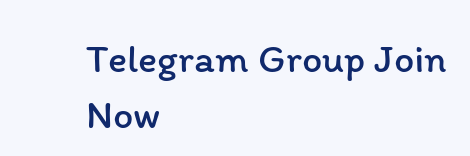Telegram Group Join Now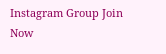Instagram Group Join Now